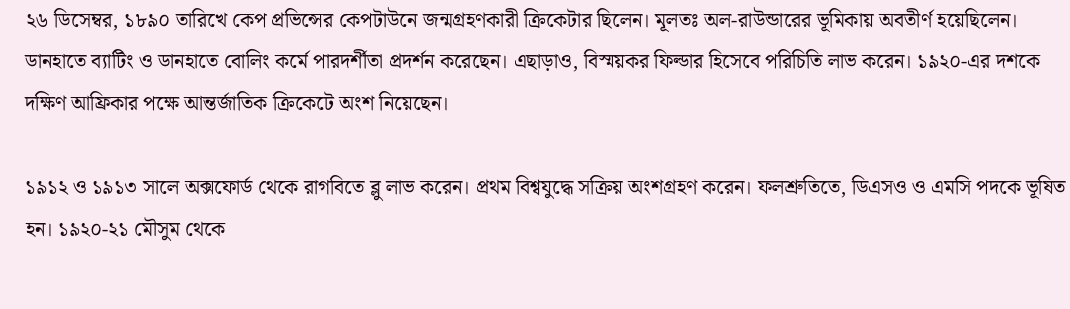২৬ ডিসেম্বর, ১৮৯০ তারিখে কেপ প্রভিন্সের কেপটাউনে জন্মগ্রহণকারী ক্রিকেটার ছিলেন। মূলতঃ অল-রাউন্ডারের ভূমিকায় অবতীর্ণ হয়েছিলেন। ডানহাতে ব্যাটিং ও ডানহাতে বোলিং কর্মে পারদর্শীতা প্রদর্শন করেছেন। এছাড়াও, বিস্ময়কর ফিল্ডার হিসেবে পরিচিতি লাভ করেন। ১৯২০-এর দশকে দক্ষিণ আফ্রিকার পক্ষে আন্তর্জাতিক ক্রিকেটে অংশ নিয়েছেন।

১৯১২ ও ১৯১৩ সালে অক্সফোর্ড থেকে রাগবিতে ব্লু লাভ করেন। প্রথম বিশ্বযুদ্ধে সক্রিয় অংশগ্রহণ করেন। ফলশ্রুতিতে, ডিএসও ও এমসি পদকে ভূষিত হন। ১৯২০-২১ মৌসুম থেকে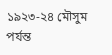১৯২৩-২৪ মৌসুম পর্যন্ত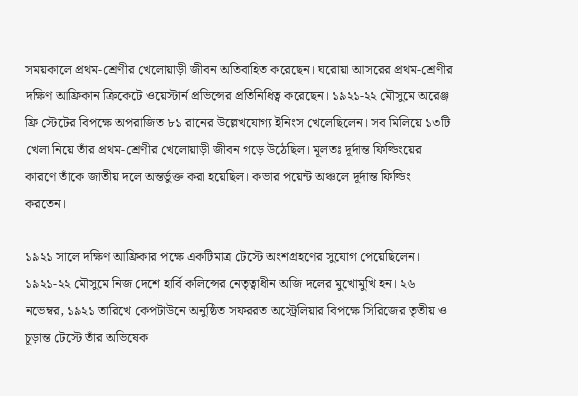সময়কালে প্রথম-শ্রেণীর খেলোয়াড়ী জীবন অতিবাহিত করেছেন। ঘরোয়া আসরের প্রথম-শ্রেণীর দক্ষিণ আফ্রিকান ক্রিকেটে ওয়েস্টার্ন প্রভিন্সের প্রতিনিধিত্ব করেছেন। ১৯২১-২২ মৌসুমে অরেঞ্জ ফ্রি স্টেটের বিপক্ষে অপরাজিত ৮১ রানের উল্লেখযোগ্য ইনিংস খেলেছিলেন। সব মিলিয়ে ১৩টি খেলা নিয়ে তাঁর প্রথম-শ্রেণীর খেলোয়াড়ী জীবন গড়ে উঠেছিল। মূলতঃ দূর্দান্ত ফিল্ডিংয়ের কারণে তাঁকে জাতীয় দলে অন্তর্ভুক্ত করা হয়েছিল। কভার পয়েন্ট অঞ্চলে দূর্দান্ত ফিল্ডিং করতেন।

১৯২১ সালে দক্ষিণ আফ্রিকার পক্ষে একটিমাত্র টেস্টে অংশগ্রহণের সুযোগ পেয়েছিলেন। ১৯২১-২২ মৌসুমে নিজ দেশে হার্বি কলিন্সের নেতৃত্বাধীন অজি দলের মুখোমুখি হন। ২৬ নভেম্বর, ১৯২১ তারিখে কেপটাউনে অনুষ্ঠিত সফররত অস্ট্রেলিয়ার বিপক্ষে সিরিজের তৃতীয় ও চূড়ান্ত টেস্টে তাঁর অভিষেক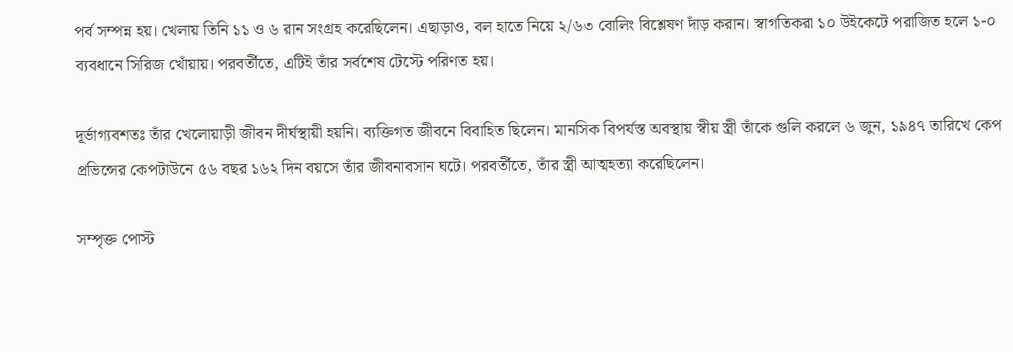পর্ব সম্পন্ন হয়। খেলায় তিনি ১১ ও ৬ রান সংগ্রহ করেছিলেন। এছাড়াও, বল হাতে নিয়ে ২/৬৩ বোলিং বিশ্লেষণ দাঁড় করান। স্বাগতিকরা ১০ উইকেটে পরাজিত হলে ১-০ ব্যবধানে সিরিজ খোঁয়ায়। পরবর্তীতে, এটিই তাঁর সর্বশেষ টেস্টে পরিণত হয়।

দূর্ভাগ্যবশতঃ তাঁর খেলোয়াড়ী জীবন দীর্ঘস্থায়ী হয়নি। ব্যক্তিগত জীবনে বিবাহিত ছিলেন। মানসিক বিপর্যস্ত অবস্থায় স্বীয় স্ত্রী তাঁকে গুলি করলে ৬ জুন, ১৯৪৭ তারিখে কেপ প্রভিন্সের কেপটাউনে ৫৬ বছর ১৬২ দিন বয়সে তাঁর জীবনাবসান ঘটে। পরবর্তীতে, তাঁর স্ত্রী আত্মহত্যা করেছিলেন।

সম্পৃক্ত পোস্ট